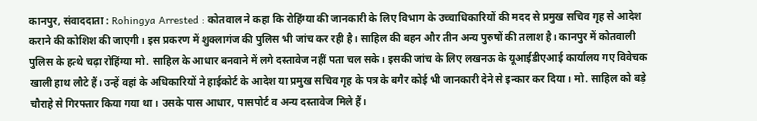कानपुर, संवाददाता : Rohingya Arrested : कोतवाल ने कहा कि रोहिंग्या की जानकारी के लिए विभाग के उच्चाधिकारियों की मदद से प्रमुख सचिव गृह से आदेश कराने की कोशिश की जाएगी। इस प्रकरण में शुक्लागंज की पुलिस भी जांच कर रही है। साहिल की बहन और तीन अन्य पुरुषों की तलाश है। कानपुर में कोतवाली पुलिस के हत्थे चढ़ा रोहिंग्या मो. साहिल के आधार बनवाने में लगे दस्तावेज नहीं पता चल सके। इसकी जांच के लिए लखनऊ के यूआईडीएआई कार्यालय गए विवेचक खाली हाथ लौटे हैं। उन्हें वहां के अधिकारियों ने हाईकोर्ट के आदेश या प्रमुख सचिव गृह के पत्र के बगैर कोई भी जानकारी देने से इन्कार कर दिया। मो. साहिल को बड़े चौराहे से गिरफ्तार किया गया था। उसके पास आधार, पासपोर्ट व अन्य दस्तावेज मिले हैं।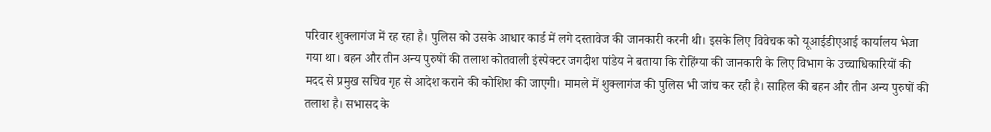परिवार शुक्लागंज में रह रहा है। पुलिस को उसके आधार कार्ड में लगे दस्तावेज की जानकारी करनी थी। इसके लिए विवेचक को यूआईडीएआई कार्यालय भेजा गया था। बहन और तीन अन्य पुरुषों की तलाश कोतवाली इंस्पेक्टर जगदीश पांडेय ने बताया कि रोहिंग्या की जानकारी के लिए विभाग के उच्चाधिकारियों की मदद से प्रमुख सचिव गृह से आदेश कराने की कोशिश की जाएगी। मामले में शुक्लागंज की पुलिस भी जांच कर रही है। साहिल की बहन और तीन अन्य पुरुषों की तलाश है। सभासद के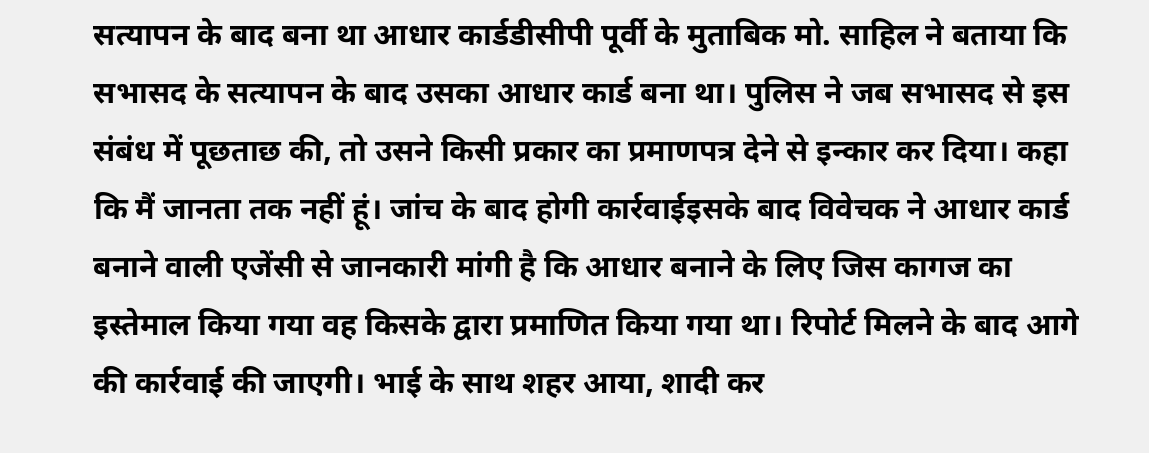सत्यापन के बाद बना था आधार कार्डडीसीपी पूर्वी के मुताबिक मो. साहिल ने बताया कि सभासद के सत्यापन के बाद उसका आधार कार्ड बना था। पुलिस ने जब सभासद से इस संबंध में पूछताछ की, तो उसने किसी प्रकार का प्रमाणपत्र देने से इन्कार कर दिया। कहा कि मैं जानता तक नहीं हूं। जांच के बाद होगी कार्रवाईइसके बाद विवेचक ने आधार कार्ड बनाने वाली एजेंसी से जानकारी मांगी है कि आधार बनाने के लिए जिस कागज का इस्तेमाल किया गया वह किसके द्वारा प्रमाणित किया गया था। रिपोर्ट मिलने के बाद आगे की कार्रवाई की जाएगी। भाई के साथ शहर आया, शादी कर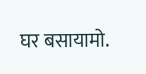घर बसायामो.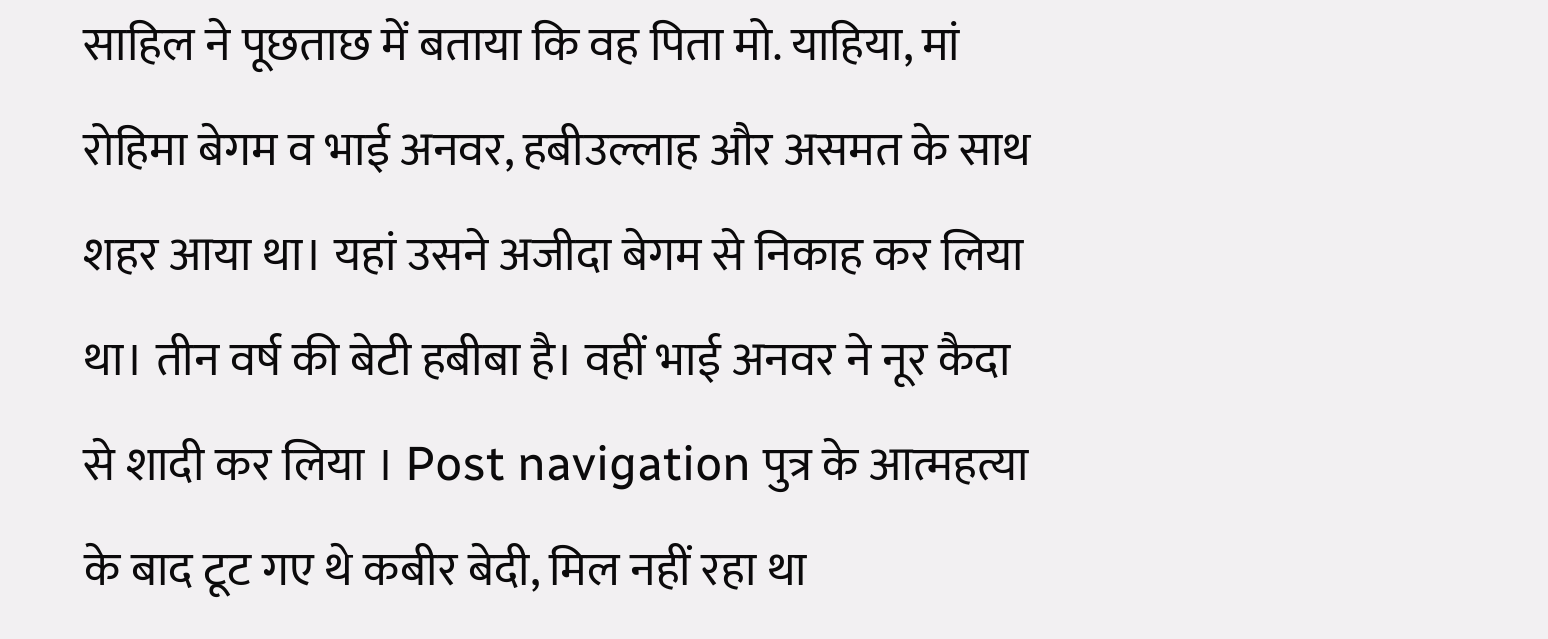साहिल ने पूछताछ में बताया कि वह पिता मो. याहिया, मां रोहिमा बेगम व भाई अनवर, हबीउल्लाह और असमत के साथ शहर आया था। यहां उसने अजीदा बेगम से निकाह कर लिया था। तीन वर्ष की बेटी हबीबा है। वहीं भाई अनवर ने नूर कैदा से शादी कर लिया । Post navigation पुत्र के आत्महत्या के बाद टूट गए थे कबीर बेदी, मिल नहीं रहा था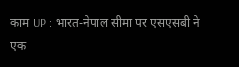काम UP : भारत-नेपाल सीमा पर एसएसबी ने एक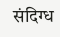संदिग्ध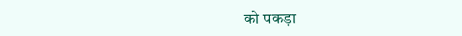को पकड़ा